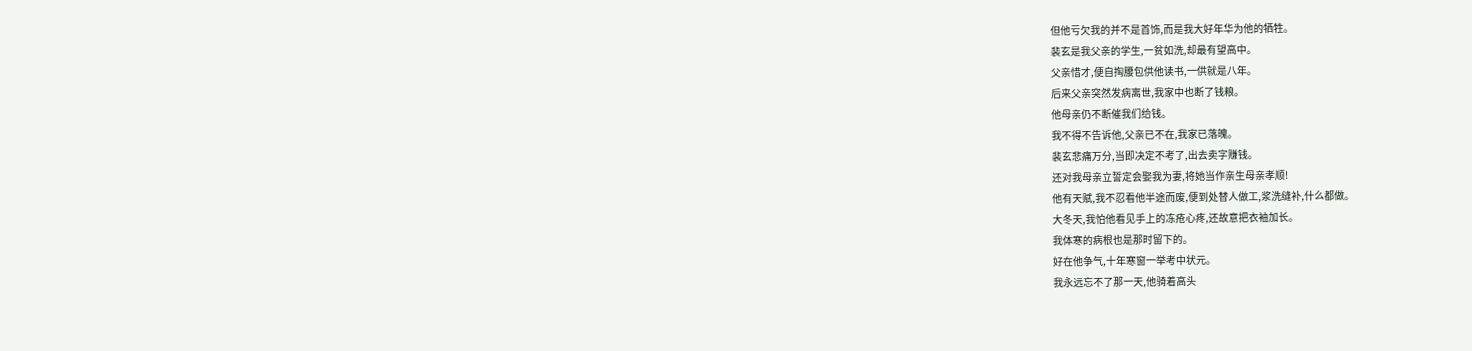但他亏欠我的并不是首饰,而是我大好年华为他的牺牲。
裴玄是我父亲的学生,一贫如洗,却最有望高中。
父亲惜才,便自掏腰包供他读书,一供就是八年。
后来父亲突然发病离世,我家中也断了钱粮。
他母亲仍不断催我们给钱。
我不得不告诉他,父亲已不在,我家已落魄。
裴玄悲痛万分,当即决定不考了,出去卖字赚钱。
还对我母亲立誓定会娶我为妻,将她当作亲生母亲孝顺!
他有天赋,我不忍看他半途而废,便到处替人做工,浆洗缝补,什么都做。
大冬天,我怕他看见手上的冻疮心疼,还故意把衣袖加长。
我体寒的病根也是那时留下的。
好在他争气,十年寒窗一举考中状元。
我永远忘不了那一天,他骑着高头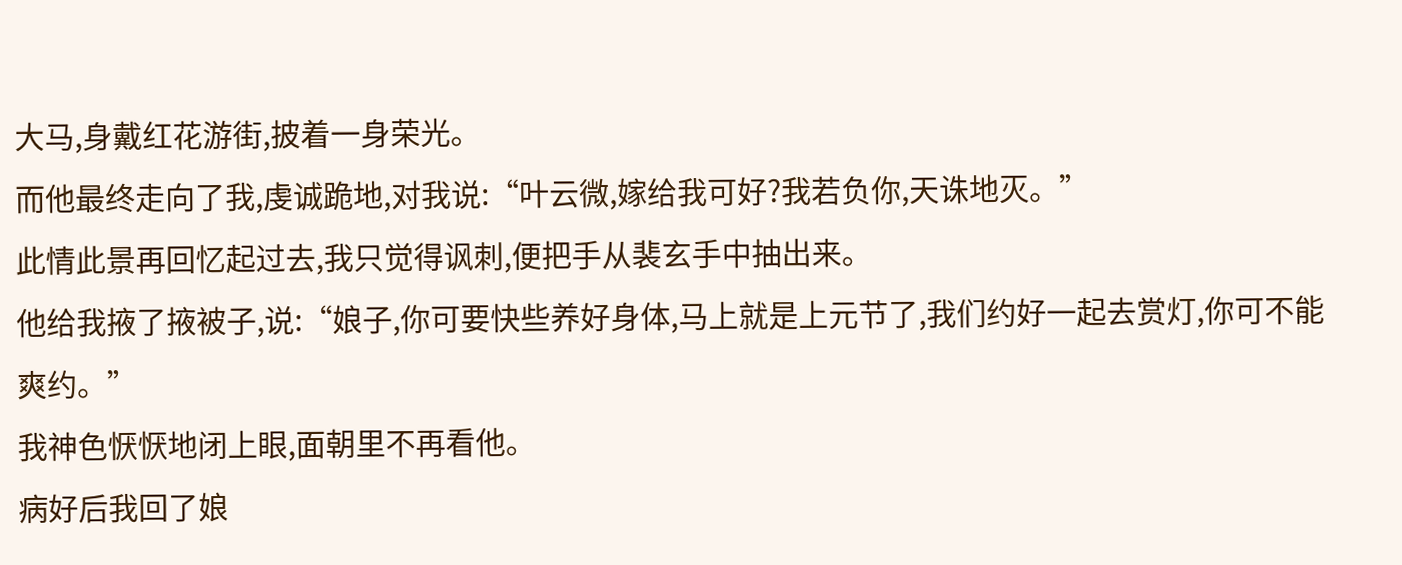大马,身戴红花游街,披着一身荣光。
而他最终走向了我,虔诚跪地,对我说:“叶云微,嫁给我可好?我若负你,天诛地灭。”
此情此景再回忆起过去,我只觉得讽刺,便把手从裴玄手中抽出来。
他给我掖了掖被子,说:“娘子,你可要快些养好身体,马上就是上元节了,我们约好一起去赏灯,你可不能爽约。”
我神色恹恹地闭上眼,面朝里不再看他。
病好后我回了娘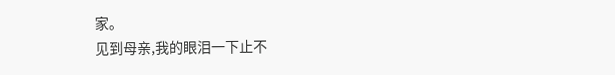家。
见到母亲,我的眼泪一下止不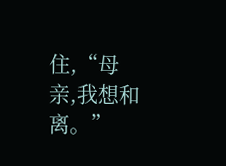住,“母亲,我想和离。”